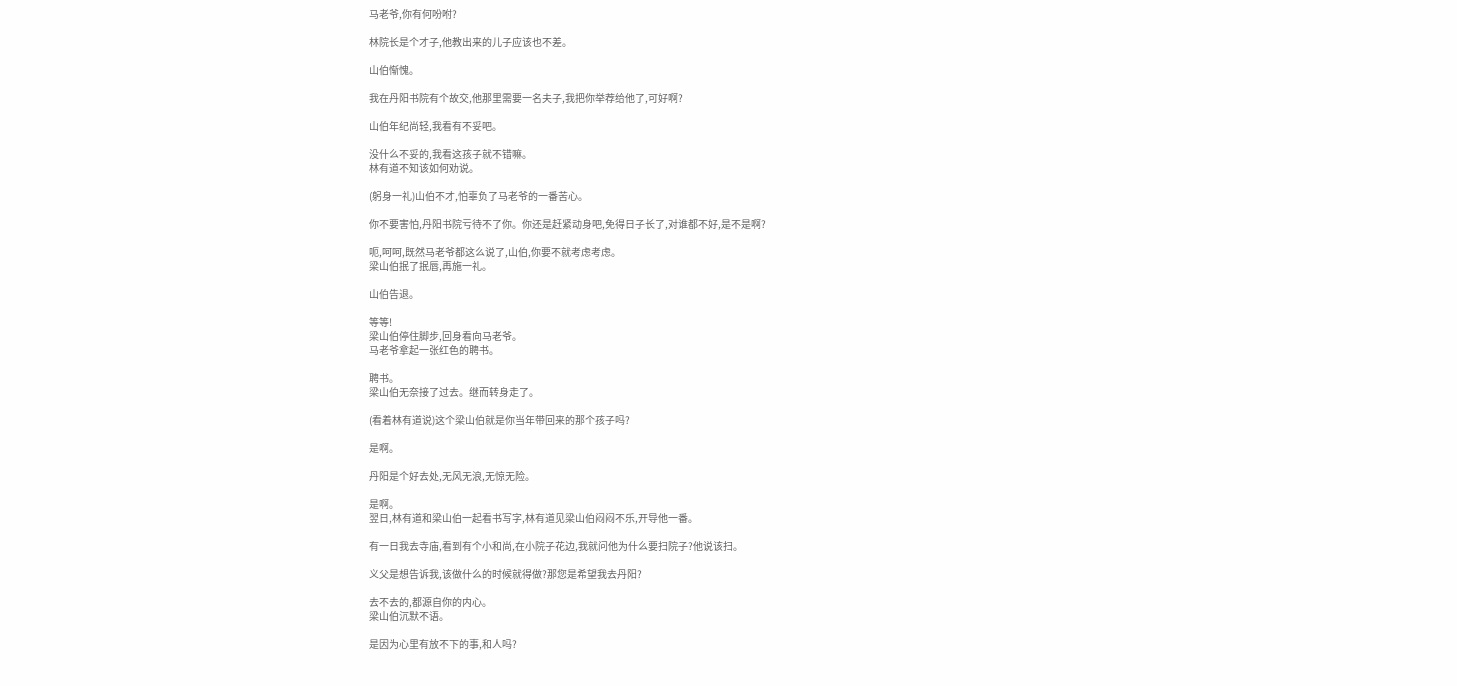马老爷,你有何吩咐?

林院长是个才子,他教出来的儿子应该也不差。

山伯惭愧。

我在丹阳书院有个故交,他那里需要一名夫子,我把你举荐给他了,可好啊?

山伯年纪尚轻,我看有不妥吧。

没什么不妥的,我看这孩子就不错嘛。
林有道不知该如何劝说。

(躬身一礼)山伯不才,怕辜负了马老爷的一番苦心。

你不要害怕,丹阳书院亏待不了你。你还是赶紧动身吧,免得日子长了,对谁都不好,是不是啊?

呃,呵呵,既然马老爷都这么说了,山伯,你要不就考虑考虑。
梁山伯抿了抿唇,再施一礼。

山伯告退。

等等!
梁山伯停住脚步,回身看向马老爷。
马老爷拿起一张红色的聘书。

聘书。
梁山伯无奈接了过去。继而转身走了。

(看着林有道说)这个梁山伯就是你当年带回来的那个孩子吗?

是啊。

丹阳是个好去处,无风无浪,无惊无险。

是啊。
翌日,林有道和梁山伯一起看书写字,林有道见梁山伯闷闷不乐,开导他一番。

有一日我去寺庙,看到有个小和尚,在小院子花边,我就问他为什么要扫院子?他说该扫。

义父是想告诉我,该做什么的时候就得做?那您是希望我去丹阳?

去不去的,都源自你的内心。
梁山伯沉默不语。

是因为心里有放不下的事,和人吗?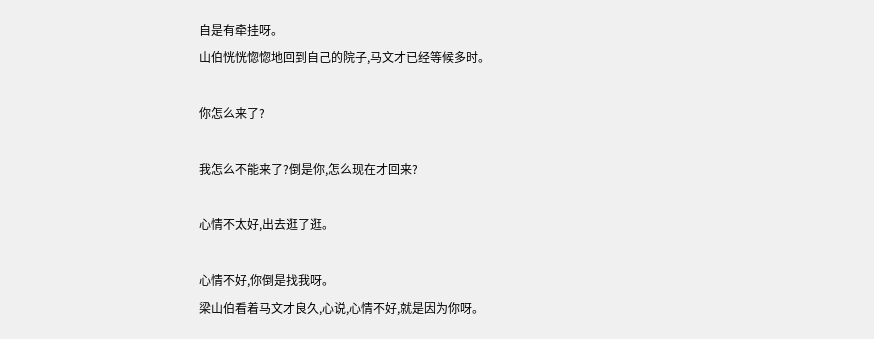自是有牵挂呀。
山伯恍恍惚惚地回到自己的院子,马文才已经等候多时。

你怎么来了?

我怎么不能来了?倒是你,怎么现在才回来?

心情不太好,出去逛了逛。

心情不好,你倒是找我呀。
梁山伯看着马文才良久,心说,心情不好,就是因为你呀。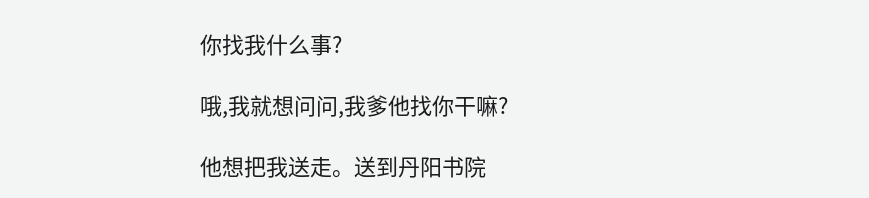你找我什么事?

哦,我就想问问,我爹他找你干嘛?

他想把我送走。送到丹阳书院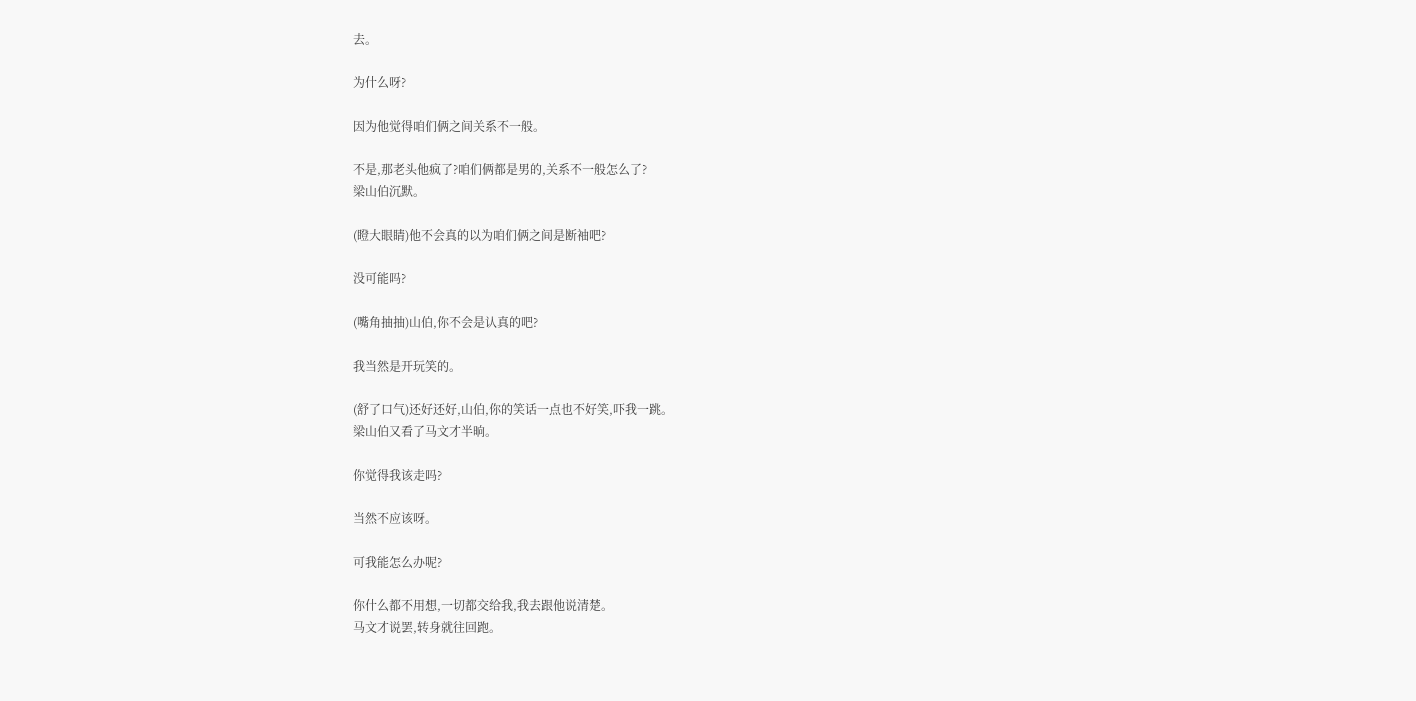去。

为什么呀?

因为他觉得咱们俩之间关系不一般。

不是,那老头他疯了?咱们俩都是男的,关系不一般怎么了?
梁山伯沉默。

(瞪大眼睛)他不会真的以为咱们俩之间是断袖吧?

没可能吗?

(嘴角抽抽)山伯,你不会是认真的吧?

我当然是开玩笑的。

(舒了口气)还好还好,山伯,你的笑话一点也不好笑,吓我一跳。
梁山伯又看了马文才半晌。

你觉得我该走吗?

当然不应该呀。

可我能怎么办呢?

你什么都不用想,一切都交给我,我去跟他说清楚。
马文才说罢,转身就往回跑。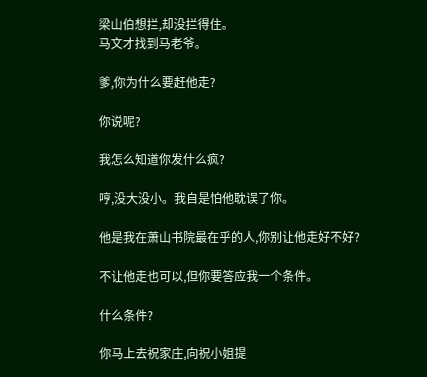梁山伯想拦,却没拦得住。
马文才找到马老爷。

爹,你为什么要赶他走?

你说呢?

我怎么知道你发什么疯?

哼,没大没小。我自是怕他耽误了你。

他是我在萧山书院最在乎的人,你别让他走好不好?

不让他走也可以,但你要答应我一个条件。

什么条件?

你马上去祝家庄,向祝小姐提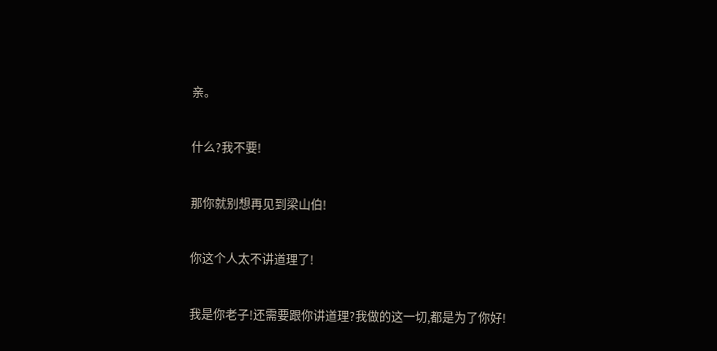亲。

什么?我不要!

那你就别想再见到梁山伯!

你这个人太不讲道理了!

我是你老子!还需要跟你讲道理?我做的这一切,都是为了你好!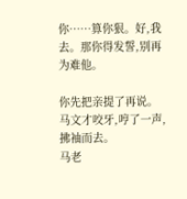你……算你狠。好,我去。那你得发誓,别再为难他。

你先把亲提了再说。
马文才咬牙,哼了一声,拂袖而去。
马老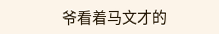爷看着马文才的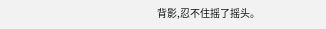背影,忍不住摇了摇头。